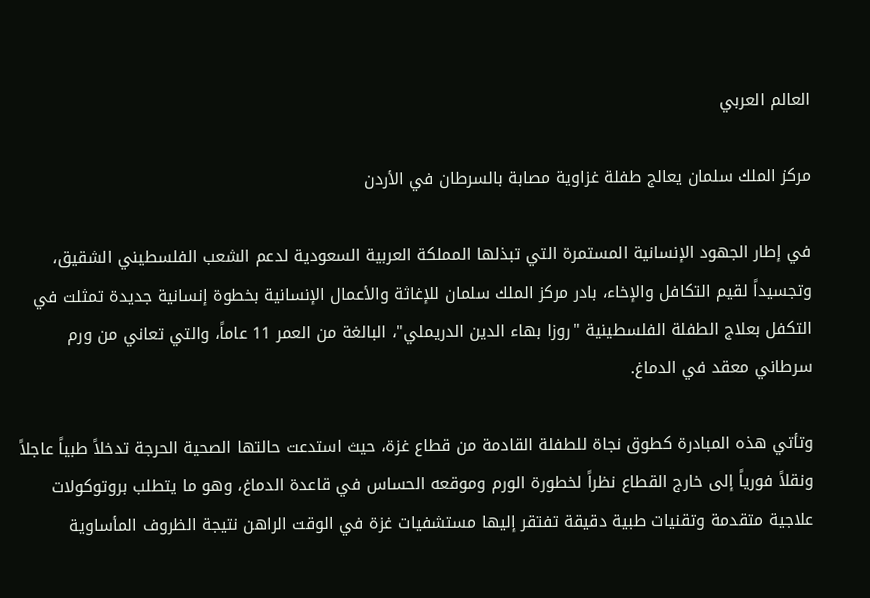العالم العربي

مركز الملك سلمان يعالج طفلة غزاوية مصابة بالسرطان في الأردن

في إطار الجهود الإنسانية المستمرة التي تبذلها المملكة العربية السعودية لدعم الشعب الفلسطيني الشقيق، وتجسيداً لقيم التكافل والإخاء، بادر مركز الملك سلمان للإغاثة والأعمال الإنسانية بخطوة إنسانية جديدة تمثلت في التكفل بعلاج الطفلة الفلسطينية "روزا بهاء الدين الدريملي"، البالغة من العمر 11 عاماً، والتي تعاني من ورم سرطاني معقد في الدماغ.

وتأتي هذه المبادرة كطوق نجاة للطفلة القادمة من قطاع غزة، حيث استدعت حالتها الصحية الحرجة تدخلاً طبياً عاجلاً ونقلاً فورياً إلى خارج القطاع نظراً لخطورة الورم وموقعه الحساس في قاعدة الدماغ، وهو ما يتطلب بروتوكولات علاجية متقدمة وتقنيات طبية دقيقة تفتقر إليها مستشفيات غزة في الوقت الراهن نتيجة الظروف المأساوية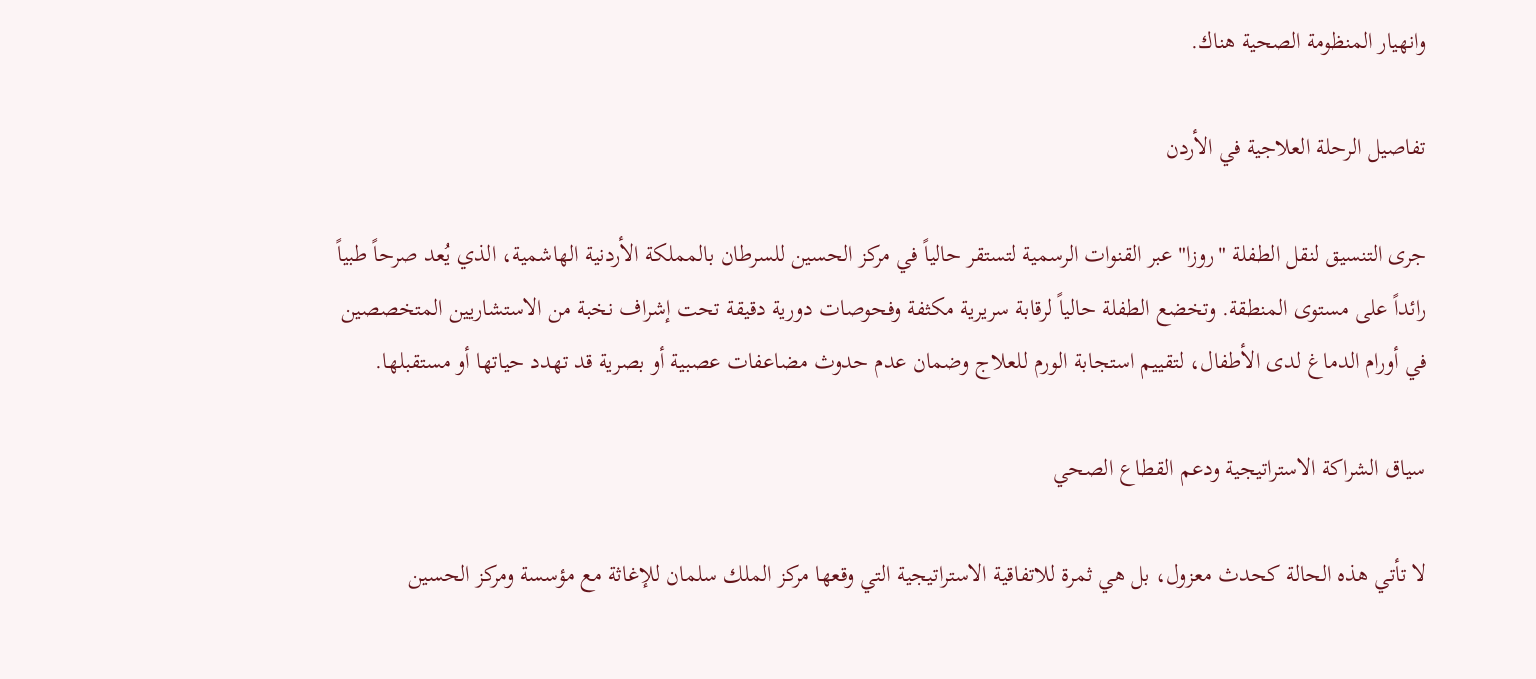وانهيار المنظومة الصحية هناك.

تفاصيل الرحلة العلاجية في الأردن

جرى التنسيق لنقل الطفلة "روزا" عبر القنوات الرسمية لتستقر حالياً في مركز الحسين للسرطان بالمملكة الأردنية الهاشمية، الذي يُعد صرحاً طبياً رائداً على مستوى المنطقة. وتخضع الطفلة حالياً لرقابة سريرية مكثفة وفحوصات دورية دقيقة تحت إشراف نخبة من الاستشاريين المتخصصين في أورام الدماغ لدى الأطفال، لتقييم استجابة الورم للعلاج وضمان عدم حدوث مضاعفات عصبية أو بصرية قد تهدد حياتها أو مستقبلها.

سياق الشراكة الاستراتيجية ودعم القطاع الصحي

لا تأتي هذه الحالة كحدث معزول، بل هي ثمرة للاتفاقية الاستراتيجية التي وقعها مركز الملك سلمان للإغاثة مع مؤسسة ومركز الحسين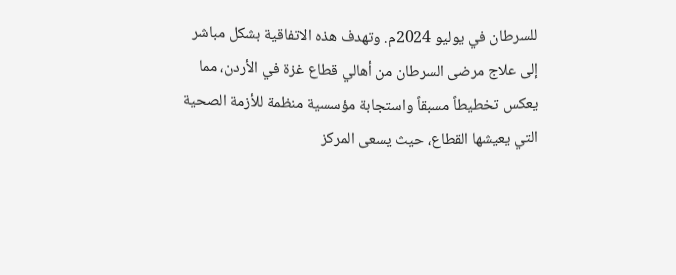للسرطان في يوليو 2024م. وتهدف هذه الاتفاقية بشكل مباشر إلى علاج مرضى السرطان من أهالي قطاع غزة في الأردن، مما يعكس تخطيطاً مسبقاً واستجابة مؤسسية منظمة للأزمة الصحية التي يعيشها القطاع، حيث يسعى المركز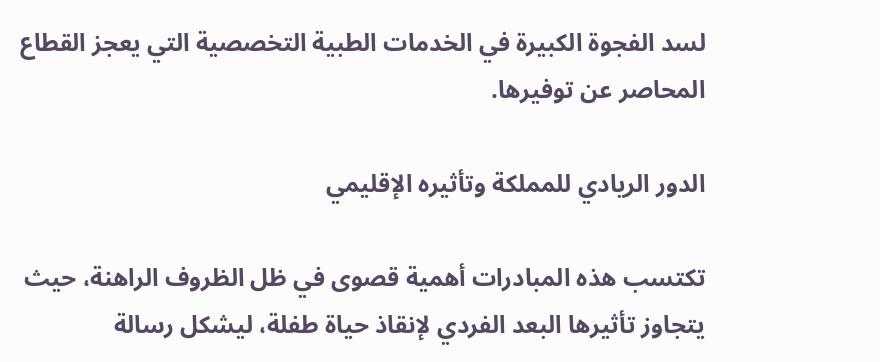لسد الفجوة الكبيرة في الخدمات الطبية التخصصية التي يعجز القطاع المحاصر عن توفيرها.

الدور الريادي للمملكة وتأثيره الإقليمي

تكتسب هذه المبادرات أهمية قصوى في ظل الظروف الراهنة، حيث يتجاوز تأثيرها البعد الفردي لإنقاذ حياة طفلة، ليشكل رسالة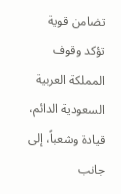تضامن قوية تؤكد وقوف المملكة العربية السعودية الدائم، قيادة وشعباً، إلى جانب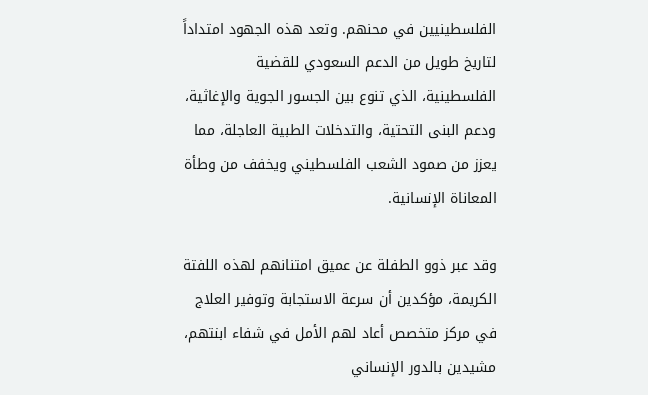الفلسطينيين في محنهم. وتعد هذه الجهود امتداداً لتاريخ طويل من الدعم السعودي للقضية الفلسطينية، الذي تنوع بين الجسور الجوية والإغاثية، ودعم البنى التحتية، والتدخلات الطبية العاجلة، مما يعزز من صمود الشعب الفلسطيني ويخفف من وطأة المعاناة الإنسانية.

وقد عبر ذوو الطفلة عن عميق امتنانهم لهذه اللفتة الكريمة، مؤكدين أن سرعة الاستجابة وتوفير العلاج في مركز متخصص أعاد لهم الأمل في شفاء ابنتهم، مشيدين بالدور الإنساني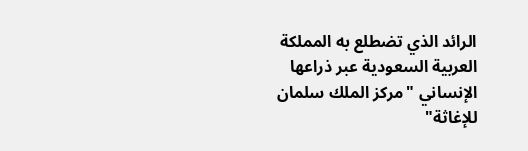الرائد الذي تضطلع به المملكة العربية السعودية عبر ذراعها الإنساني "مركز الملك سلمان للإغاثة"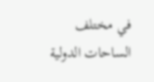في مختلف الساحات الدولية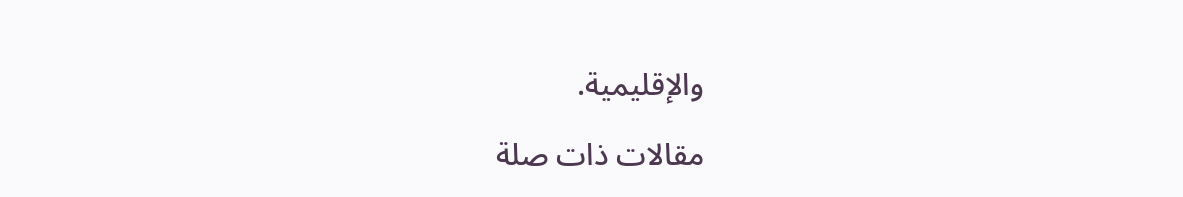والإقليمية.

مقالات ذات صلة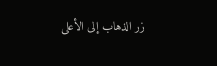زر الذهاب إلى الأعلى